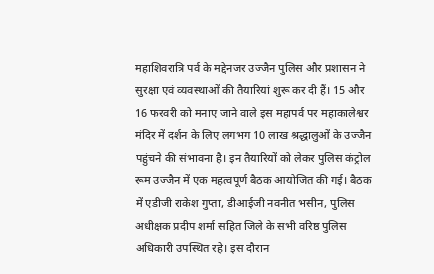महाशिवरात्रि पर्व के मद्देनजर उज्जैन पुलिस और प्रशासन ने सुरक्षा एवं व्यवस्थाओं की तैयारियां शुरू कर दी हैं। 15 और 16 फरवरी को मनाए जाने वाले इस महापर्व पर महाकालेश्वर मंदिर में दर्शन के लिए लगभग 10 लाख श्रद्धालुओं के उज्जैन पहुंचने की संभावना है। इन तैयारियों को लेकर पुलिस कंट्रोल रूम उज्जैन में एक महत्वपूर्ण बैठक आयोजित की गई। बैठक में एडीजी राकेश गुप्ता, डीआईजी नवनीत भसीन, पुलिस अधीक्षक प्रदीप शर्मा सहित जिले के सभी वरिष्ठ पुलिस अधिकारी उपस्थित रहे। इस दौरान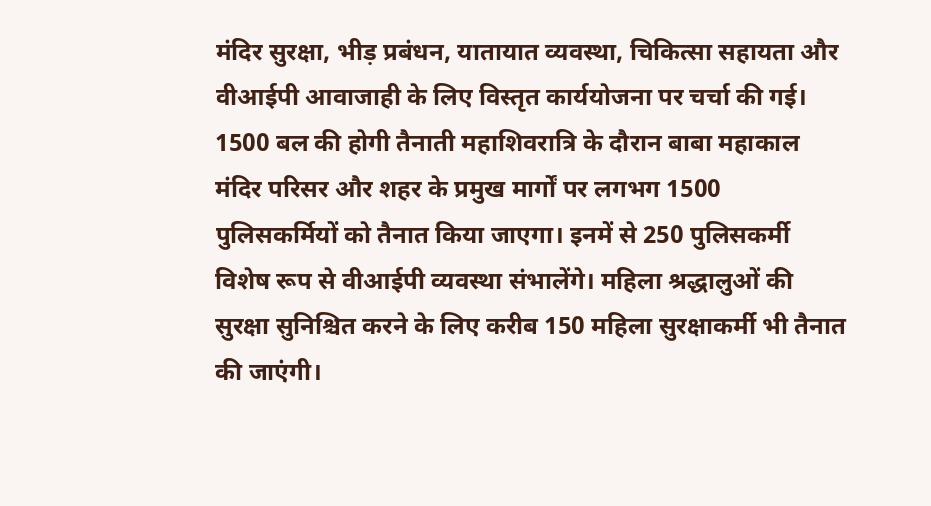मंदिर सुरक्षा, भीड़ प्रबंधन, यातायात व्यवस्था, चिकित्सा सहायता और वीआईपी आवाजाही के लिए विस्तृत कार्ययोजना पर चर्चा की गई। 1500 बल की होगी तैनाती महाशिवरात्रि के दौरान बाबा महाकाल मंदिर परिसर और शहर के प्रमुख मार्गों पर लगभग 1500 पुलिसकर्मियों को तैनात किया जाएगा। इनमें से 250 पुलिसकर्मी विशेष रूप से वीआईपी व्यवस्था संभालेंगे। महिला श्रद्धालुओं की सुरक्षा सुनिश्चित करने के लिए करीब 150 महिला सुरक्षाकर्मी भी तैनात की जाएंगी।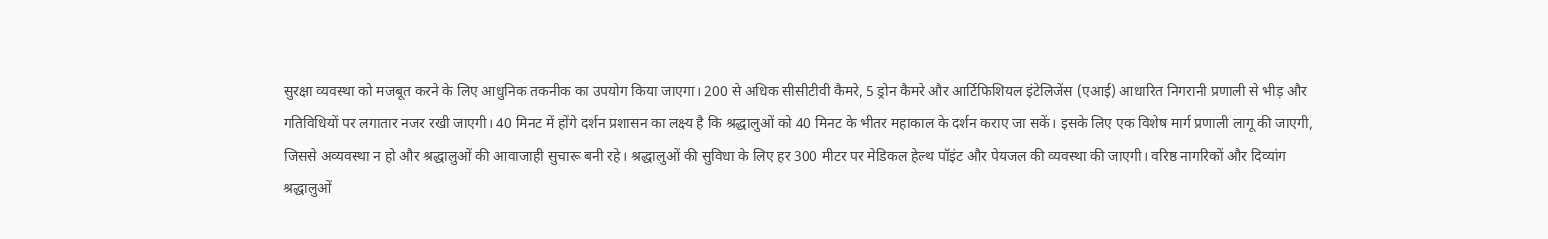सुरक्षा व्यवस्था को मजबूत करने के लिए आधुनिक तकनीक का उपयोग किया जाएगा। 200 से अधिक सीसीटीवी कैमरे, 5 ड्रोन कैमरे और आर्टिफिशियल इंटेलिजेंस (एआई) आधारित निगरानी प्रणाली से भीड़ और गतिविधियों पर लगातार नजर रखी जाएगी। 40 मिनट में होंगे दर्शन प्रशासन का लक्ष्य है कि श्रद्धालुओं को 40 मिनट के भीतर महाकाल के दर्शन कराए जा सकें। इसके लिए एक विशेष मार्ग प्रणाली लागू की जाएगी, जिससे अव्यवस्था न हो और श्रद्धालुओं की आवाजाही सुचारू बनी रहे। श्रद्धालुओं की सुविधा के लिए हर 300 मीटर पर मेडिकल हेल्थ पॉइंट और पेयजल की व्यवस्था की जाएगी। वरिष्ठ नागरिकों और दिव्यांग श्रद्धालुओं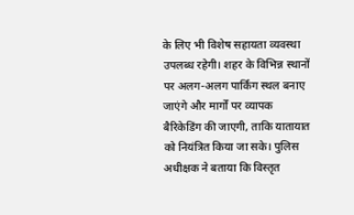के लिए भी विशेष सहायता व्यवस्था उपलब्ध रहेगी। शहर के विभिन्न स्थानों पर अलग-अलग पार्किंग स्थल बनाए जाएंगे और मार्गों पर व्यापक बैरिकेडिंग की जाएगी, ताकि यातायात को नियंत्रित किया जा सके। पुलिस अधीक्षक ने बताया कि विस्तृत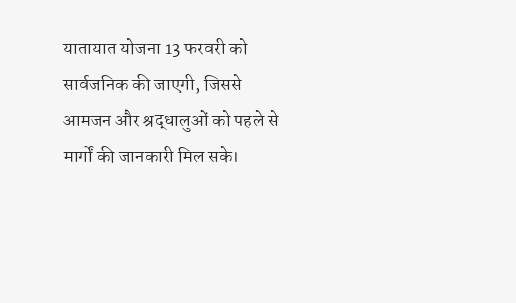यातायात योजना 13 फरवरी को सार्वजनिक की जाएगी, जिससे आमजन और श्रद्धालुओं को पहले से मार्गों की जानकारी मिल सके।